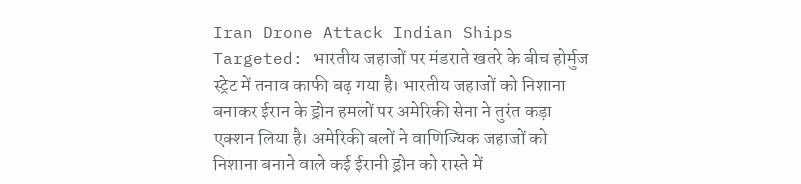Iran Drone Attack Indian Ships Targeted: भारतीय जहाजों पर मंडराते खतरे के बीच होर्मुज स्ट्रेट में तनाव काफी बढ़ गया है। भारतीय जहाजों को निशाना बनाकर ईरान के ड्रोन हमलों पर अमेरिकी सेना ने तुरंत कड़ा एक्शन लिया है। अमेरिकी बलों ने वाणिज्यिक जहाजों को निशाना बनाने वाले कई ईरानी ड्रोन को रास्ते में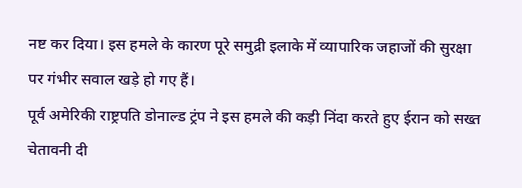नष्ट कर दिया। इस हमले के कारण पूरे समुद्री इलाके में व्यापारिक जहाजों की सुरक्षा पर गंभीर सवाल खड़े हो गए हैं।
पूर्व अमेरिकी राष्ट्रपति डोनाल्ड ट्रंप ने इस हमले की कड़ी निंदा करते हुए ईरान को सख्त चेतावनी दी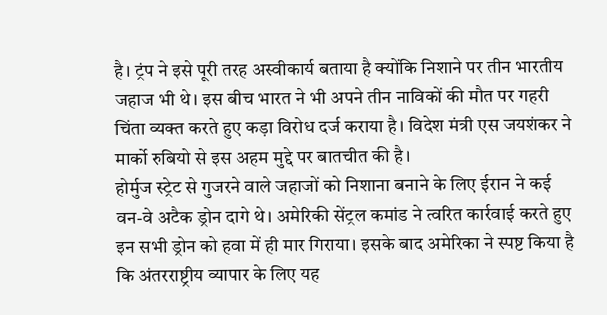है। ट्रंप ने इसे पूरी तरह अस्वीकार्य बताया है क्योंकि निशाने पर तीन भारतीय जहाज भी थे। इस बीच भारत ने भी अपने तीन नाविकों की मौत पर गहरी चिंता व्यक्त करते हुए कड़ा विरोध दर्ज कराया है। विदेश मंत्री एस जयशंकर ने मार्को रुबियो से इस अहम मुद्दे पर बातचीत की है।
होर्मुज स्ट्रेट से गुजरने वाले जहाजों को निशाना बनाने के लिए ईरान ने कई वन-वे अटैक ड्रोन दागे थे। अमेरिकी सेंट्रल कमांड ने त्वरित कार्रवाई करते हुए इन सभी ड्रोन को हवा में ही मार गिराया। इसके बाद अमेरिका ने स्पष्ट किया है कि अंतरराष्ट्रीय व्यापार के लिए यह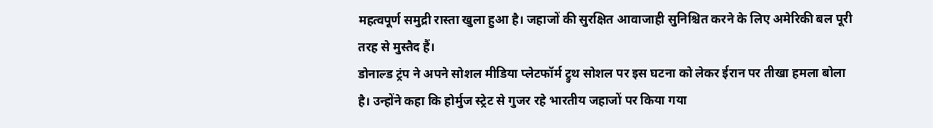महत्वपूर्ण समुद्री रास्ता खुला हुआ है। जहाजों की सुरक्षित आवाजाही सुनिश्चित करने के लिए अमेरिकी बल पूरी तरह से मुस्तैद हैं।
डोनाल्ड ट्रंप ने अपने सोशल मीडिया प्लेटफॉर्म ट्रुथ सोशल पर इस घटना को लेकर ईरान पर तीखा हमला बोला है। उन्होंने कहा कि होर्मुज स्ट्रेट से गुजर रहे भारतीय जहाजों पर किया गया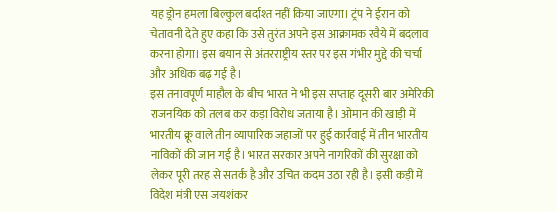यह ड्रोन हमला बिल्कुल बर्दाश्त नहीं किया जाएगा। ट्रंप ने ईरान को चेतावनी देते हुए कहा कि उसे तुरंत अपने इस आक्रामक रवैये में बदलाव करना होगा। इस बयान से अंतरराष्ट्रीय स्तर पर इस गंभीर मुद्दे की चर्चा और अधिक बढ़ गई है।
इस तनावपूर्ण माहौल के बीच भारत ने भी इस सप्ताह दूसरी बार अमेरिकी राजनयिक को तलब कर कड़ा विरोध जताया है। ओमान की खाड़ी में भारतीय क्रू वाले तीन व्यापारिक जहाजों पर हुई कार्रवाई में तीन भारतीय नाविकों की जान गई है। भारत सरकार अपने नागरिकों की सुरक्षा को लेकर पूरी तरह से सतर्क है और उचित कदम उठा रही है। इसी कड़ी में विदेश मंत्री एस जयशंकर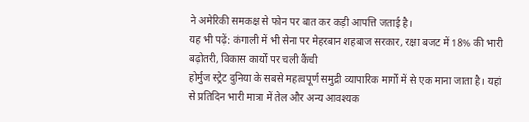ने अमेरिकी समकक्ष से फोन पर बात कर कड़ी आपत्ति जताई है।
यह भी पढ़ें: कंगाली में भी सेना पर मेहरबान शहबाज सरकार, रक्षा बजट में 18% की भारी बढ़ोतरी, विकास कार्यों पर चली कैंची
होर्मुज स्ट्रेट दुनिया के सबसे महत्वपूर्ण समुद्री व्यापारिक मार्गों में से एक माना जाता है। यहां से प्रतिदिन भारी मात्रा में तेल और अन्य आवश्यक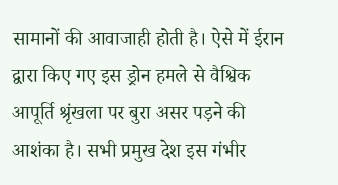सामानों की आवाजाही होती है। ऐसे में ईरान द्वारा किए गए इस ड्रोन हमले से वैश्विक आपूर्ति श्रृंखला पर बुरा असर पड़ने की आशंका है। सभी प्रमुख देश इस गंभीर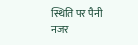स्थिति पर पैनी नजर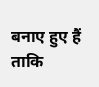बनाए हुए हैं ताकि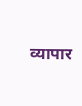व्यापार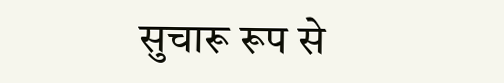सुचारू रूप से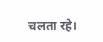चलता रहे।